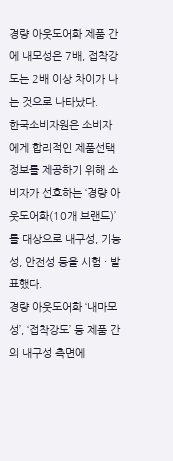경량 아웃도어화 제품 간에 내모성은 7배, 접착강도는 2배 이상 차이가 나는 것으로 나타났다.
한국소비자원은 소비자에게 합리적인 제품선택 정보를 제공하기 위해 소비자가 선호하는 ‘경량 아웃도어화(10개 브랜드)’를 대상으로 내구성, 기능성, 안전성 등을 시험 · 발표했다.
경량 아웃도어화 ‘내마모성’, ‘접착강도’ 등 제품 간의 내구성 측면에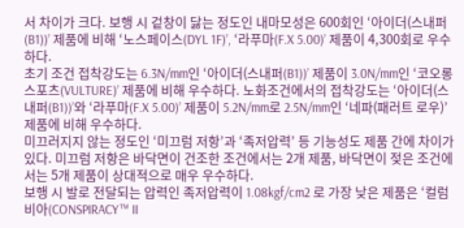서 차이가 크다. 보행 시 겉창이 닳는 정도인 내마모성은 600회인 ‘아이더(스내퍼(B1))’ 제품에 비해 ‘노스페이스(DYL 1F)’, ‘라푸마(F.X 5.00)’ 제품이 4,300회로 우수하다.
초기 조건 접착강도는 6.3N/mm인 ‘아이더(스내퍼(B1))’ 제품이 3.0N/mm인 ‘코오롱스포츠(VULTURE)’ 제품에 비해 우수하다. 노화조건에서의 접착강도는 ‘아이더(스내퍼(B1))’와 ‘라푸마(F.X 5.00)’ 제품이 5.2N/mm로 2.5N/mm인 ‘네파(패러트 로우)’ 제품에 비해 우수하다.
미끄러지지 않는 정도인 ‘미끄럼 저항’과 ‘족저압력’ 등 기능성도 제품 간에 차이가 있다. 미끄럼 저항은 바닥면이 건조한 조건에서는 2개 제품, 바닥면이 젖은 조건에서는 5개 제품이 상대적으로 매우 우수하다.
보행 시 발로 전달되는 압력인 족저압력이 1.08kgf/cm2 로 가장 낮은 제품은 ‘컬럼비아(CONSPIRACY™ II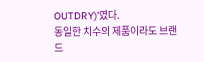OUTDRY)’였다.
동일한 치수의 제품이라도 브랜드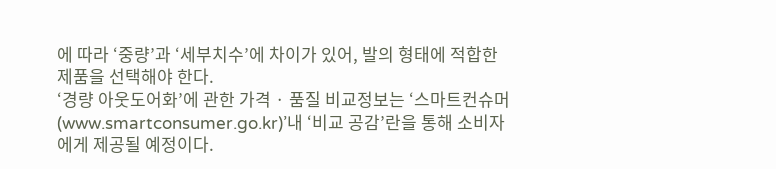에 따라 ‘중량’과 ‘세부치수’에 차이가 있어, 발의 형태에 적합한 제품을 선택해야 한다.
‘경량 아웃도어화’에 관한 가격 · 품질 비교정보는 ‘스마트컨슈머(www.smartconsumer.go.kr)’내 ‘비교 공감’란을 통해 소비자에게 제공될 예정이다.